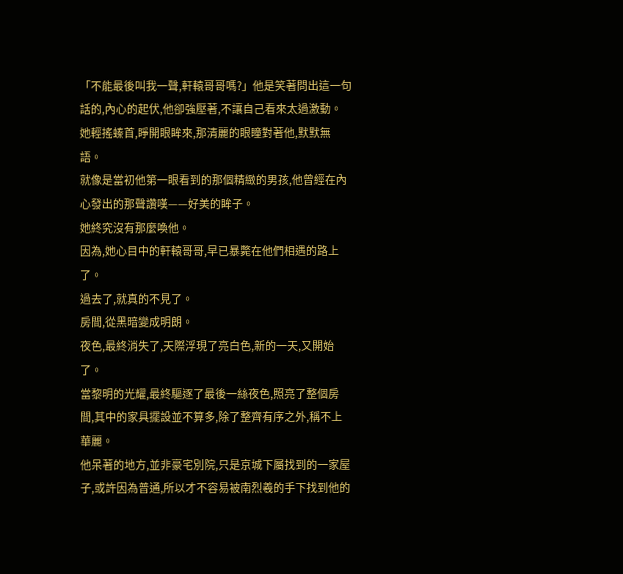「不能最後叫我一聲,軒轅哥哥嗎?」他是笑著問出這一句話的,內心的起伏,他卻強壓著,不讓自己看來太過激動。
她輕搖螓首,睜開眼眸來,那清麗的眼瞳對著他,默默無語。
就像是當初他第一眼看到的那個精緻的男孩,他曾經在內心發出的那聲讚嘆——好美的眸子。
她終究沒有那麼喚他。
因為,她心目中的軒轅哥哥,早已暴斃在他們相遇的路上了。
過去了,就真的不見了。
房間,從黑暗變成明朗。
夜色,最終消失了,天際浮現了亮白色,新的一天,又開始了。
當黎明的光耀,最終驅逐了最後一絲夜色,照亮了整個房間,其中的家具擺設並不算多,除了整齊有序之外,稱不上華麗。
他呆著的地方,並非豪宅別院,只是京城下屬找到的一家屋子,或許因為普通,所以才不容易被南烈羲的手下找到他的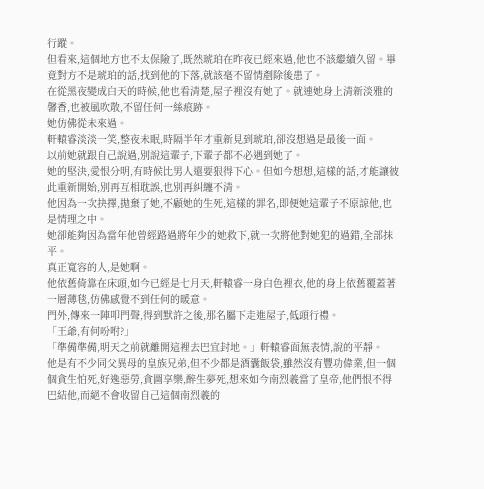行蹤。
但看來,這個地方也不太保險了,既然琥珀在昨夜已經來過,他也不該繼續久留。畢竟對方不是琥珀的話,找到他的下落,就該毫不留情剷除後患了。
在從黑夜變成白天的時候,他也看清楚,屋子裡沒有她了。就連她身上清新淡雅的馨香,也被風吹散,不留任何一絲痕跡。
她仿佛從未來過。
軒轅睿淡淡一笑,整夜未眠,時隔半年才重新見到琥珀,卻沒想過是最後一面。
以前她就跟自己說過,別說這輩子,下輩子都不必遇到她了。
她的堅決,愛恨分明,有時候比男人還要狠得下心。但如今想想,這樣的話,才能讓彼此重新開始,別再互相耽誤,也別再糾纏不清。
他因為一次抉擇,拋棄了她,不顧她的生死,這樣的罪名,即便她這輩子不原諒他,也是情理之中。
她卻能夠因為當年他曾經路過將年少的她救下,就一次將他對她犯的過錯,全部抹平。
真正寬容的人,是她啊。
他依舊倚靠在床頭,如今已經是七月天,軒轅睿一身白色裡衣,他的身上依舊覆蓋著一層薄毯,仿佛感覺不到任何的暖意。
門外,傳來一陣叩門聲,得到默許之後,那名屬下走進屋子,低頭行禮。
「王爺,有何吩咐?」
「準備準備,明天之前就離開這裡去巴宜封地。」軒轅睿面無表情,說的平靜。
他是有不少同父異母的皇族兄弟,但不少都是酒囊飯袋,雖然沒有豐功偉業,但一個個貪生怕死,好逸惡勞,貪圖享樂,醉生夢死,想來如今南烈羲當了皇帝,他們恨不得巴結他,而絕不會收留自己這個南烈羲的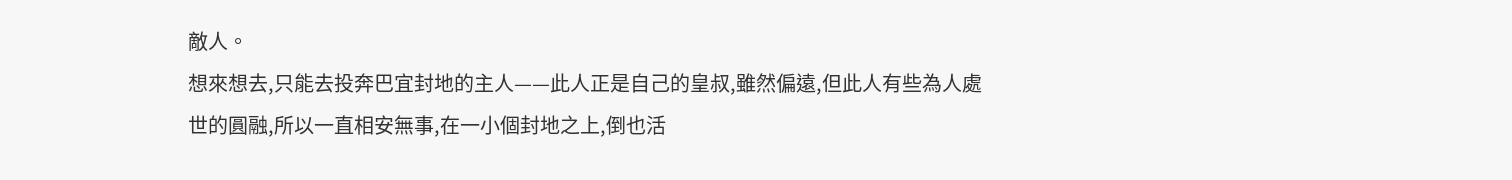敵人。
想來想去,只能去投奔巴宜封地的主人——此人正是自己的皇叔,雖然偏遠,但此人有些為人處世的圓融,所以一直相安無事,在一小個封地之上,倒也活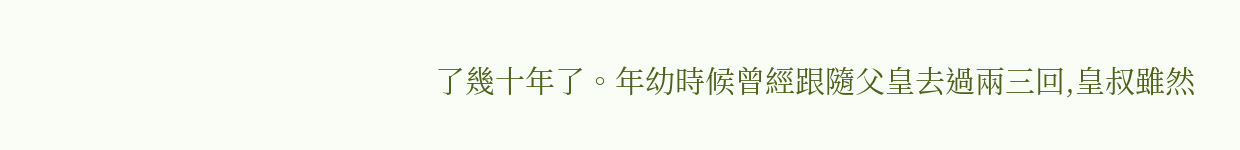了幾十年了。年幼時候曾經跟隨父皇去過兩三回,皇叔雖然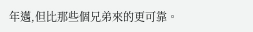年邁,但比那些個兄弟來的更可靠。